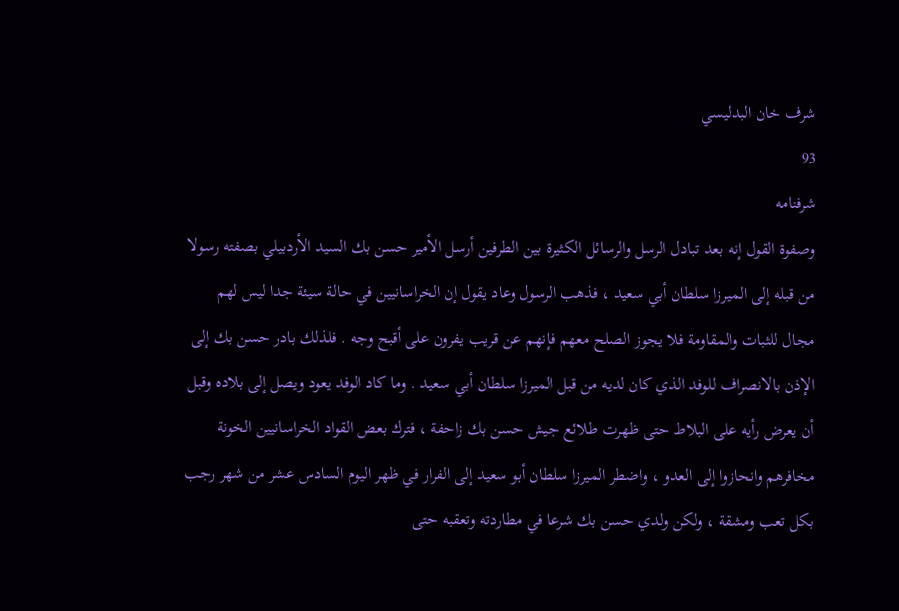شرف خان البدليسي
93
شرفنامه
وصفوة القول إنه بعد تبادل الرسل والرسائل الكثيرة بين الطرفين أرسل الأمير حسن بك السيد الأردبيلي بصفته رسولا من قبله إلى الميرزا سلطان أبي سعيد ، فذهب الرسول وعاد يقول إن الخراسانيين في حالة سيئة جدا ليس لهم مجال للثبات والمقاومة فلا يجوز الصلح معهم فإنهم عن قريب يفرون على أقبح وجه . فلذلك بادر حسن بك إلى الإذن بالانصراف للوفد الذي كان لديه من قبل الميرزا سلطان أبي سعيد . وما كاد الوفد يعود ويصل إلى بلاده وقبل أن يعرض رأيه على البلاط حتى ظهرت طلائع جيش حسن بك زاحفة ، فترك بعض القواد الخراسانيين الخونة مخافرهم وانحازوا إلى العدو ، واضطر الميرزا سلطان أبو سعيد إلى الفرار في ظهر اليوم السادس عشر من شهر رجب بكل تعب ومشقة ، ولكن ولدي حسن بك شرعا في مطاردته وتعقبه حتى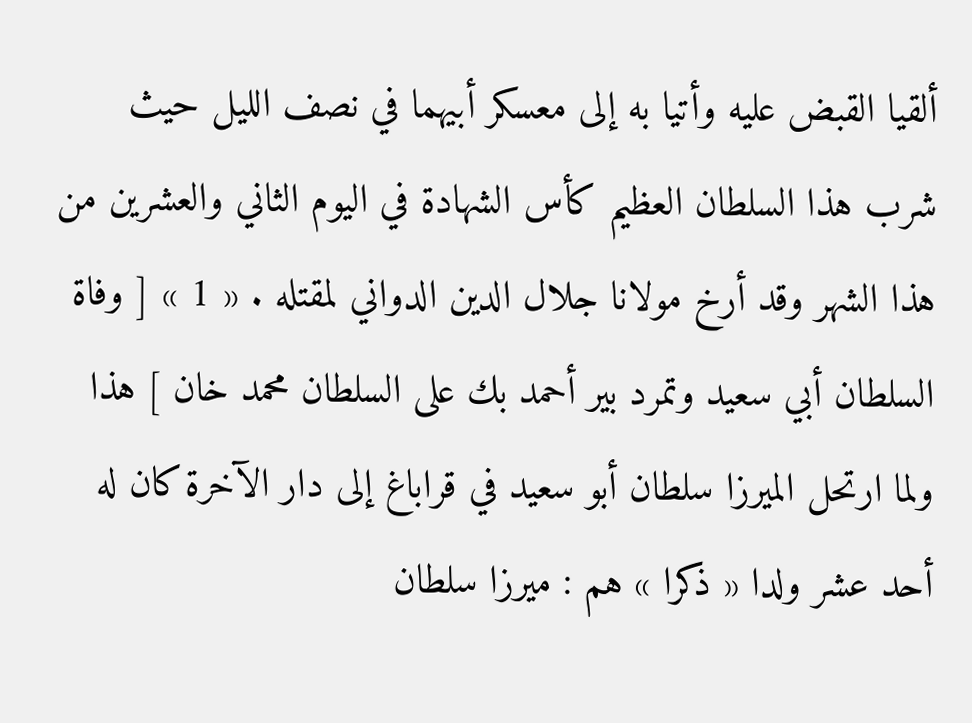ألقيا القبض عليه وأتيا به إلى معسكر أبيهما في نصف الليل حيث شرب هذا السلطان العظيم كأس الشهادة في اليوم الثاني والعشرين من هذا الشهر وقد أرخ مولانا جلال الدين الدواني لمقتله . « 1 » [ وفاة السلطان أبي سعيد وتمرد بير أحمد بك على السلطان محمد خان ] هذا ولما ارتحل الميرزا سلطان أبو سعيد في قراباغ إلى دار الآخرة كان له أحد عشر ولدا « ذكرا » هم : ميرزا سلطان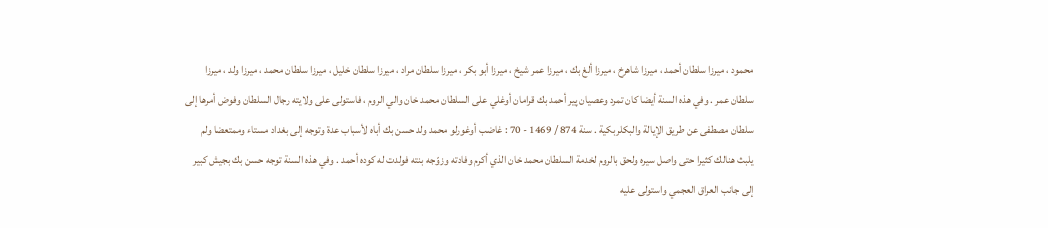محمود ، ميرزا سلطان أحمد ، ميرزا شاهرخ ، ميرزا ألغ بك ، ميرزا عمر شيخ ، ميرزا أبو بكر ، ميرزا سلطان مراد ، ميرزا سلطان خليل ، ميرزا سلطان محمد ، ميرزا ولد ، ميرزا سلطان عمر . وفي هذه السنة أيضا كان تمرد وعصيان پير أحمد بك قرامان أوغلي على السلطان محمد خان والي الروم ، فاستولى على ولايته رجال السلطان وفوض أمرها إلى سلطان مصطفى عن طريق الإيالة والبكلربكية . سنة 874 / 1469 - 70 : غاضب أوغورلو محمد ولد حسن بك أباه لأسباب عدة وتوجه إلى بغداد مستاء وممتعضا ولم يلبث هنالك كثيرا حتى واصل سيره ولحق بالروم لخدمة السلطان محمد خان الذي أكرم وفادته وزوّجه بنته فولدت له كوده أحمد . وفي هذه السنة توجه حسن بك بجيش كبير إلى جانب العراق العجمي واستولى عليه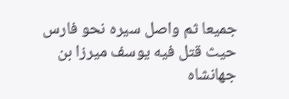جميعا ثم واصل سيره نحو فارس حيث قتل فيه يوسف ميرزا بن جهانشاه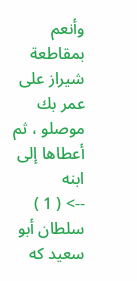وأنعم بمقاطعة شيراز على عمر بك موصلو ، ثم أعطاها إلى ابنه
--> ( 1 ) سلطان أبو سعيد كه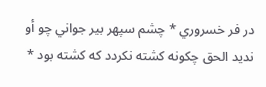در فر خسروري * چشم سپهر بير جواني چو أو نديد الحق چكونه كشته نكردد كه كشته بود *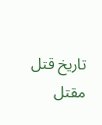تاريخ قتل مقتل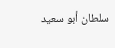سلطان أبو سعيد